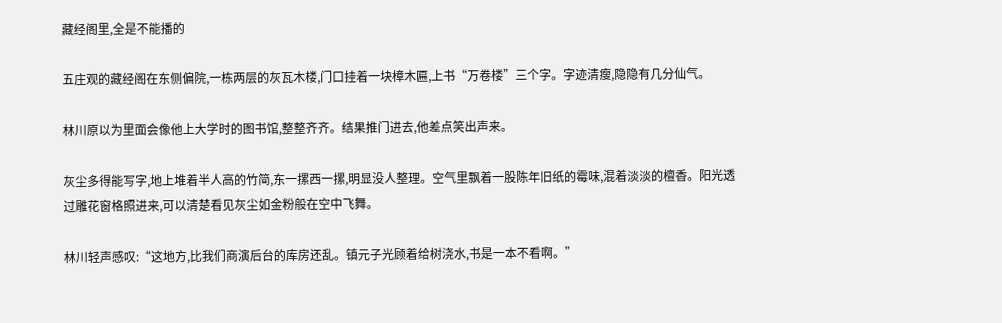藏经阁里,全是不能播的

五庄观的藏经阁在东侧偏院,一栋两层的灰瓦木楼,门口挂着一块樟木匾,上书“万卷楼”三个字。字迹清瘦,隐隐有几分仙气。

林川原以为里面会像他上大学时的图书馆,整整齐齐。结果推门进去,他差点笑出声来。

灰尘多得能写字,地上堆着半人高的竹简,东一摞西一摞,明显没人整理。空气里飘着一股陈年旧纸的霉味,混着淡淡的檀香。阳光透过雕花窗格照进来,可以清楚看见灰尘如金粉般在空中飞舞。

林川轻声感叹:“这地方,比我们商演后台的库房还乱。镇元子光顾着给树浇水,书是一本不看啊。”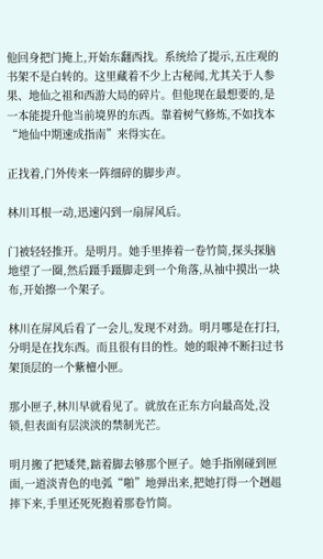他回身把门掩上,开始东翻西找。系统给了提示,五庄观的书架不是白转的。这里藏着不少上古秘闻,尤其关于人参果、地仙之祖和西游大局的碎片。但他现在最想要的,是一本能提升他当前境界的东西。靠着树气修炼,不如找本“地仙中期速成指南”来得实在。

正找着,门外传来一阵细碎的脚步声。

林川耳根一动,迅速闪到一扇屏风后。

门被轻轻推开。是明月。她手里捧着一卷竹简,探头探脑地望了一圈,然后蹑手蹑脚走到一个角落,从袖中摸出一块布,开始擦一个架子。

林川在屏风后看了一会儿,发现不对劲。明月哪是在打扫,分明是在找东西。而且很有目的性。她的眼神不断扫过书架顶层的一个紫檀小匣。

那小匣子,林川早就看见了。就放在正东方向最高处,没锁,但表面有层淡淡的禁制光芒。

明月搬了把矮凳,踮着脚去够那个匣子。她手指刚碰到匣面,一道淡青色的电弧“啪”地弹出来,把她打得一个趔趄摔下来,手里还死死抱着那卷竹简。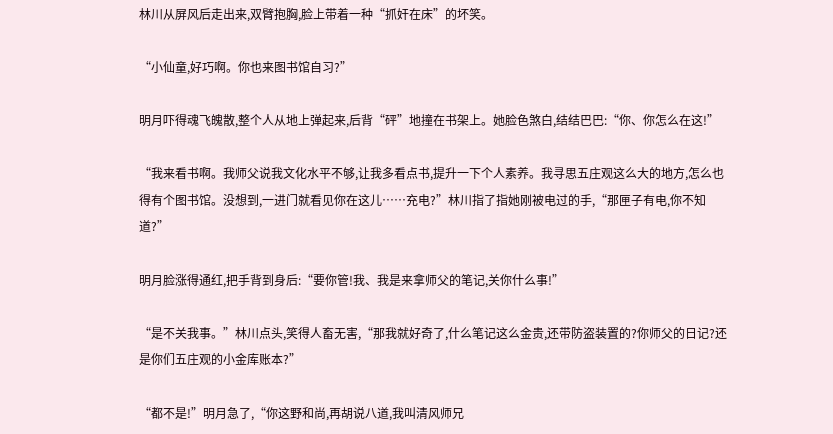林川从屏风后走出来,双臂抱胸,脸上带着一种“抓奸在床”的坏笑。

“小仙童,好巧啊。你也来图书馆自习?”

明月吓得魂飞魄散,整个人从地上弹起来,后背“砰”地撞在书架上。她脸色煞白,结结巴巴:“你、你怎么在这!”

“我来看书啊。我师父说我文化水平不够,让我多看点书,提升一下个人素养。我寻思五庄观这么大的地方,怎么也得有个图书馆。没想到,一进门就看见你在这儿……充电?”林川指了指她刚被电过的手,“那匣子有电,你不知道?”

明月脸涨得通红,把手背到身后:“要你管!我、我是来拿师父的笔记,关你什么事!”

“是不关我事。”林川点头,笑得人畜无害,“那我就好奇了,什么笔记这么金贵,还带防盗装置的?你师父的日记?还是你们五庄观的小金库账本?”

“都不是!”明月急了,“你这野和尚,再胡说八道,我叫清风师兄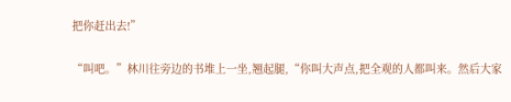把你赶出去!”

“叫吧。”林川往旁边的书堆上一坐,翘起腿,“你叫大声点,把全观的人都叫来。然后大家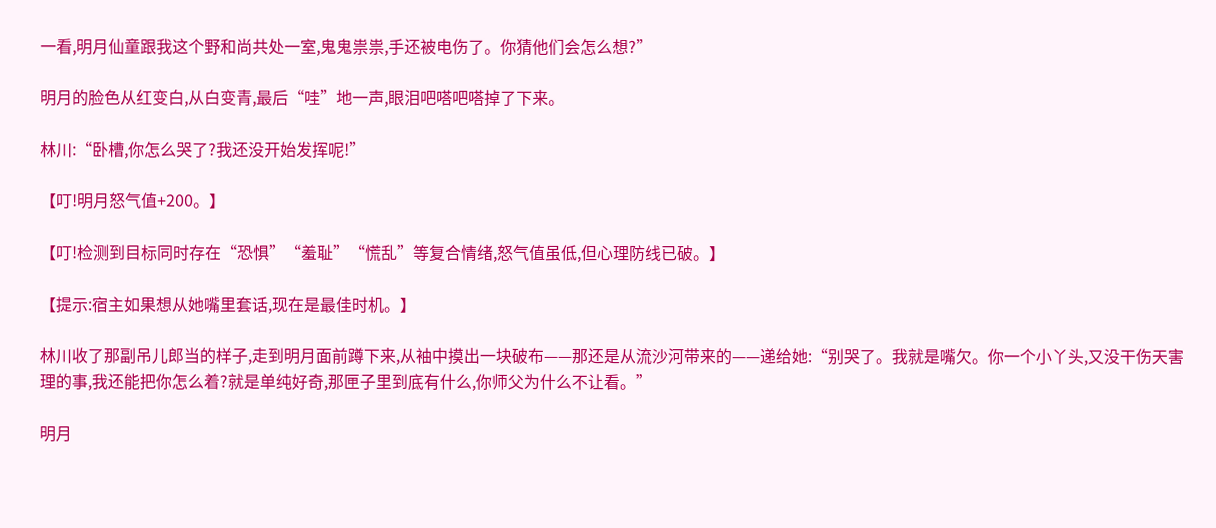一看,明月仙童跟我这个野和尚共处一室,鬼鬼祟祟,手还被电伤了。你猜他们会怎么想?”

明月的脸色从红变白,从白变青,最后“哇”地一声,眼泪吧嗒吧嗒掉了下来。

林川:“卧槽,你怎么哭了?我还没开始发挥呢!”

【叮!明月怒气值+200。】

【叮!检测到目标同时存在“恐惧”“羞耻”“慌乱”等复合情绪,怒气值虽低,但心理防线已破。】

【提示:宿主如果想从她嘴里套话,现在是最佳时机。】

林川收了那副吊儿郎当的样子,走到明月面前蹲下来,从袖中摸出一块破布——那还是从流沙河带来的——递给她:“别哭了。我就是嘴欠。你一个小丫头,又没干伤天害理的事,我还能把你怎么着?就是单纯好奇,那匣子里到底有什么,你师父为什么不让看。”

明月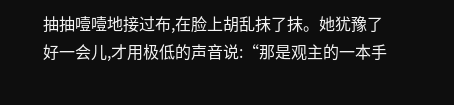抽抽噎噎地接过布,在脸上胡乱抹了抹。她犹豫了好一会儿,才用极低的声音说:“那是观主的一本手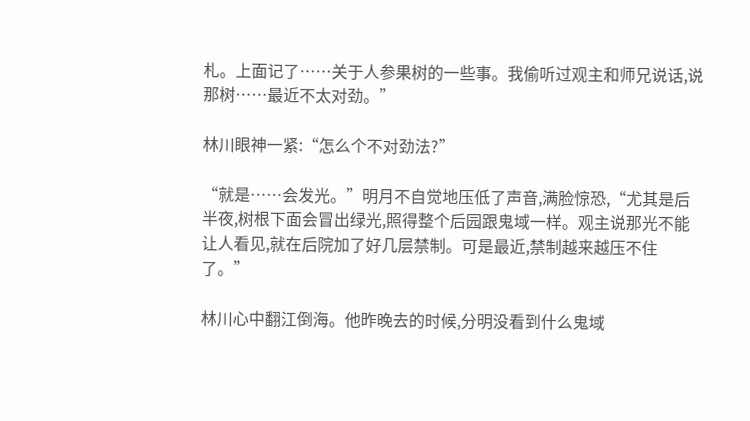札。上面记了……关于人参果树的一些事。我偷听过观主和师兄说话,说那树……最近不太对劲。”

林川眼神一紧:“怎么个不对劲法?”

“就是……会发光。”明月不自觉地压低了声音,满脸惊恐,“尤其是后半夜,树根下面会冒出绿光,照得整个后园跟鬼域一样。观主说那光不能让人看见,就在后院加了好几层禁制。可是最近,禁制越来越压不住了。”

林川心中翻江倒海。他昨晚去的时候,分明没看到什么鬼域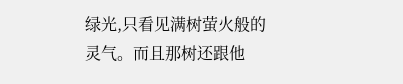绿光,只看见满树萤火般的灵气。而且那树还跟他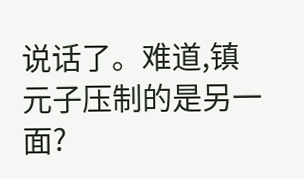说话了。难道,镇元子压制的是另一面?